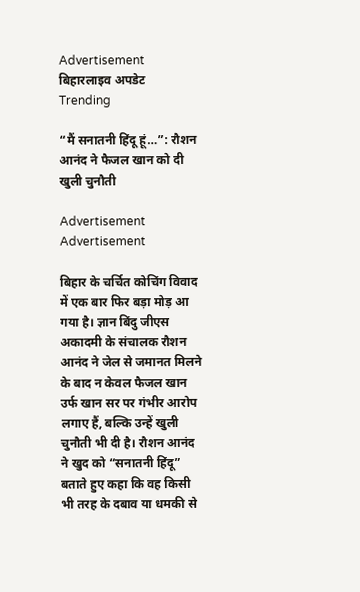Advertisement
बिहारलाइव अपडेट
Trending

“मैं सनातनी हिंदू हूं…”: रौशन आनंद ने फैजल खान को दी खुली चुनौती

Advertisement
Advertisement

बिहार के चर्चित कोचिंग विवाद में एक बार फिर बड़ा मोड़ आ गया है। ज्ञान बिंदु जीएस अकादमी के संचालक रौशन आनंद ने जेल से जमानत मिलने के बाद न केवल फैजल खान उर्फ खान सर पर गंभीर आरोप लगाए हैं, बल्कि उन्हें खुली चुनौती भी दी है। रौशन आनंद ने खुद को “सनातनी हिंदू” बताते हुए कहा कि वह किसी भी तरह के दबाव या धमकी से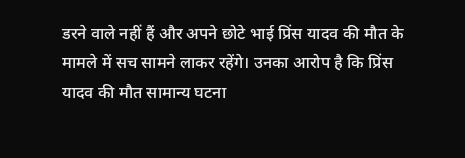डरने वाले नहीं हैं और अपने छोटे भाई प्रिंस यादव की मौत के मामले में सच सामने लाकर रहेंगे। उनका आरोप है कि प्रिंस यादव की मौत सामान्य घटना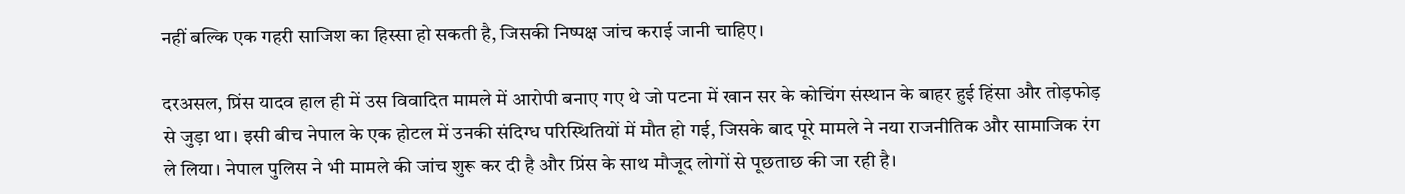नहीं बल्कि एक गहरी साजिश का हिस्सा हो सकती है, जिसकी निष्पक्ष जांच कराई जानी चाहिए।

दरअसल, प्रिंस यादव हाल ही में उस विवादित मामले में आरोपी बनाए गए थे जो पटना में खान सर के कोचिंग संस्थान के बाहर हुई हिंसा और तोड़फोड़ से जुड़ा था। इसी बीच नेपाल के एक होटल में उनकी संदिग्ध परिस्थितियों में मौत हो गई, जिसके बाद पूरे मामले ने नया राजनीतिक और सामाजिक रंग ले लिया। नेपाल पुलिस ने भी मामले की जांच शुरू कर दी है और प्रिंस के साथ मौजूद लोगों से पूछताछ की जा रही है।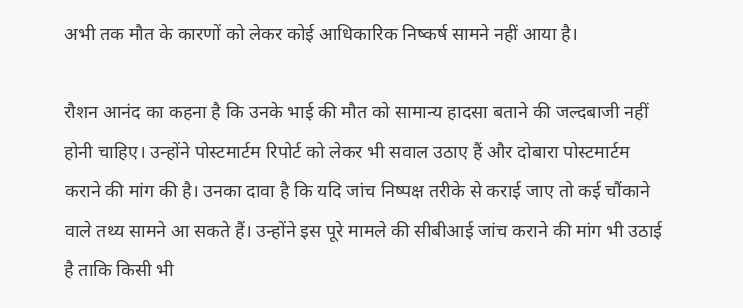अभी तक मौत के कारणों को लेकर कोई आधिकारिक निष्कर्ष सामने नहीं आया है।

रौशन आनंद का कहना है कि उनके भाई की मौत को सामान्य हादसा बताने की जल्दबाजी नहीं होनी चाहिए। उन्होंने पोस्टमार्टम रिपोर्ट को लेकर भी सवाल उठाए हैं और दोबारा पोस्टमार्टम कराने की मांग की है। उनका दावा है कि यदि जांच निष्पक्ष तरीके से कराई जाए तो कई चौंकाने वाले तथ्य सामने आ सकते हैं। उन्होंने इस पूरे मामले की सीबीआई जांच कराने की मांग भी उठाई है ताकि किसी भी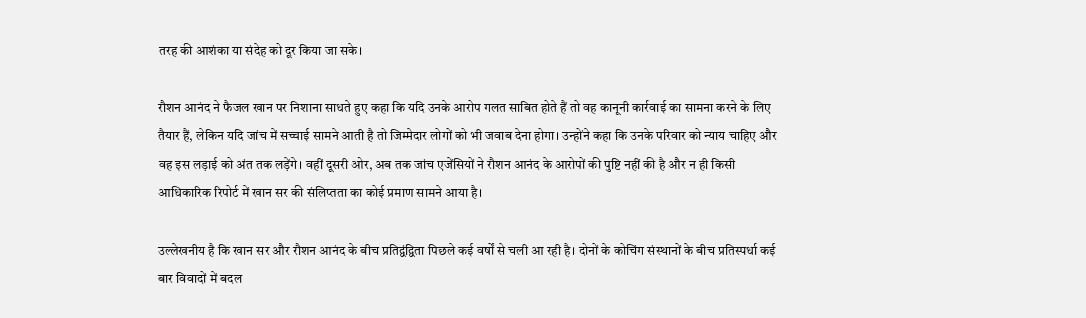तरह की आशंका या संदेह को दूर किया जा सके।

रौशन आनंद ने फैजल खान पर निशाना साधते हुए कहा कि यदि उनके आरोप गलत साबित होते हैं तो वह कानूनी कार्रवाई का सामना करने के लिए तैयार हैं, लेकिन यदि जांच में सच्चाई सामने आती है तो जिम्मेदार लोगों को भी जवाब देना होगा। उन्होंने कहा कि उनके परिवार को न्याय चाहिए और वह इस लड़ाई को अंत तक लड़ेंगे। वहीं दूसरी ओर, अब तक जांच एजेंसियों ने रौशन आनंद के आरोपों की पुष्टि नहीं की है और न ही किसी आधिकारिक रिपोर्ट में खान सर की संलिप्तता का कोई प्रमाण सामने आया है।

उल्लेखनीय है कि खान सर और रौशन आनंद के बीच प्रतिद्वंद्विता पिछले कई वर्षों से चली आ रही है। दोनों के कोचिंग संस्थानों के बीच प्रतिस्पर्धा कई बार विवादों में बदल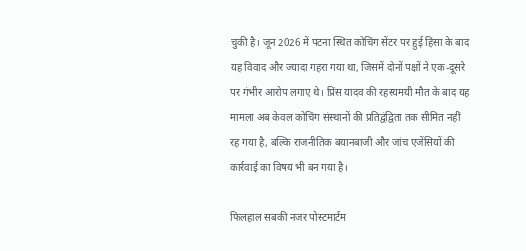चुकी है। जून 2026 में पटना स्थित कोचिंग सेंटर पर हुई हिंसा के बाद यह विवाद और ज्यादा गहरा गया था, जिसमें दोनों पक्षों ने एक-दूसरे पर गंभीर आरोप लगाए थे। प्रिंस यादव की रहस्यमयी मौत के बाद यह मामला अब केवल कोचिंग संस्थानों की प्रतिद्वंद्विता तक सीमित नहीं रह गया है, बल्कि राजनीतिक बयानबाजी और जांच एजेंसियों की कार्रवाई का विषय भी बन गया है।

फिलहाल सबकी नजर पोस्टमार्टम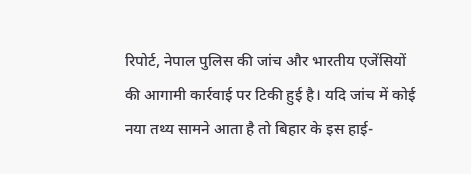रिपोर्ट, नेपाल पुलिस की जांच और भारतीय एजेंसियों की आगामी कार्रवाई पर टिकी हुई है। यदि जांच में कोई नया तथ्य सामने आता है तो बिहार के इस हाई-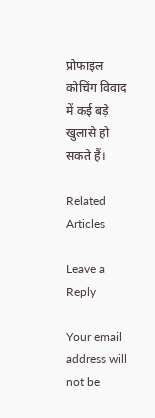प्रोफाइल कोचिंग विवाद में कई बड़े खुलासे हो सकते हैं।

Related Articles

Leave a Reply

Your email address will not be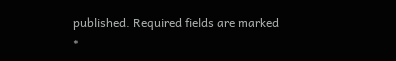published. Required fields are marked *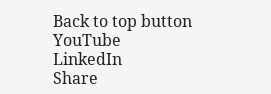Back to top button
YouTube
LinkedIn
Share